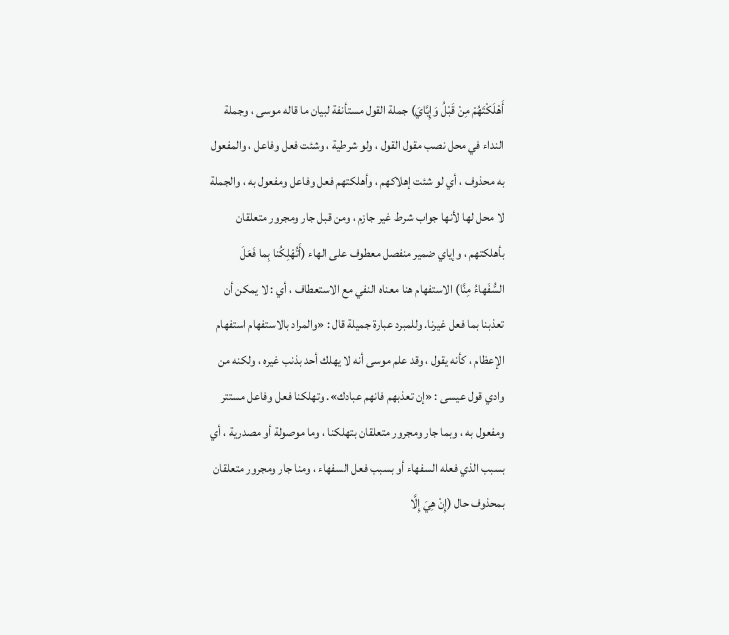أَهْلَكْتَهُمْ مِنْ قَبْلُ وَإِيَّايَ) جملة القول مستأنفة لبيان ما قاله موسى ، وجملة النداء في محل نصب مقول القول ، ولو شرطية ، وشئت فعل وفاعل ، والمفعول به محذوف ، أي لو شئت إهلاكهم ، وأهلكتهم فعل وفاعل ومفعول به ، والجملة لا محل لها لأنها جواب شرط غير جازم ، ومن قبل جار ومجرور متعلقان بأهلكتهم ، وإياي ضمير منفصل معطوف على الهاء (أَتُهْلِكُنا بِما فَعَلَ السُّفَهاءُ مِنَّا) الاستفهام هنا معناه النفي مع الاستعطاف ، أي : لا يمكن أن تعذبنا بما فعل غيرنا. وللمبرد عبارة جميلة قال : «والمراد بالاستفهام استفهام الإعظام ، كأنه يقول ، وقد علم موسى أنه لا يهلك أحد بذنب غيره ، ولكنه من وادي قول عيسى : «إن تعذبهم فانهم عبادك». وتهلكنا فعل وفاعل مستتر ومفعول به ، وبما جار ومجرور متعلقان بتهلكنا ، وما موصولة أو مصدرية ، أي بسبب الذي فعله السفهاء أو بسبب فعل السفهاء ، ومنا جار ومجرور متعلقان بمحذوف حال (إِنْ هِيَ إِلَّا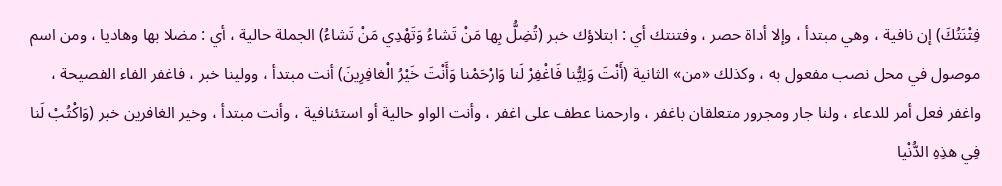فِتْنَتُكَ) إن نافية ، وهي مبتدأ ، وإلا أداة حصر ، وفتنتك أي : ابتلاؤك خبر (تُضِلُّ بِها مَنْ تَشاءُ وَتَهْدِي مَنْ تَشاءُ) الجملة حالية ، أي : مضلا بها وهاديا ، ومن اسم موصول في محل نصب مفعول به ، وكذلك «من» الثانية (أَنْتَ وَلِيُّنا فَاغْفِرْ لَنا وَارْحَمْنا وَأَنْتَ خَيْرُ الْغافِرِينَ) أنت مبتدأ ، وولينا خبر ، فاغفر الفاء الفصيحة ، واغفر فعل أمر للدعاء ، ولنا جار ومجرور متعلقان باغفر ، وارحمنا عطف على اغفر ، وأنت الواو حالية أو استئنافية ، وأنت مبتدأ ، وخير الغافرين خبر (وَاكْتُبْ لَنا فِي هذِهِ الدُّنْيا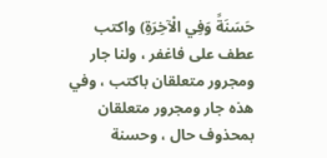حَسَنَةً وَفِي الْآخِرَةِ) واكتب عطف على فاغفر ، ولنا جار ومجرور متعلقان باكتب ، وفي هذه جار ومجرور متعلقان بمحذوف حال ، وحسنة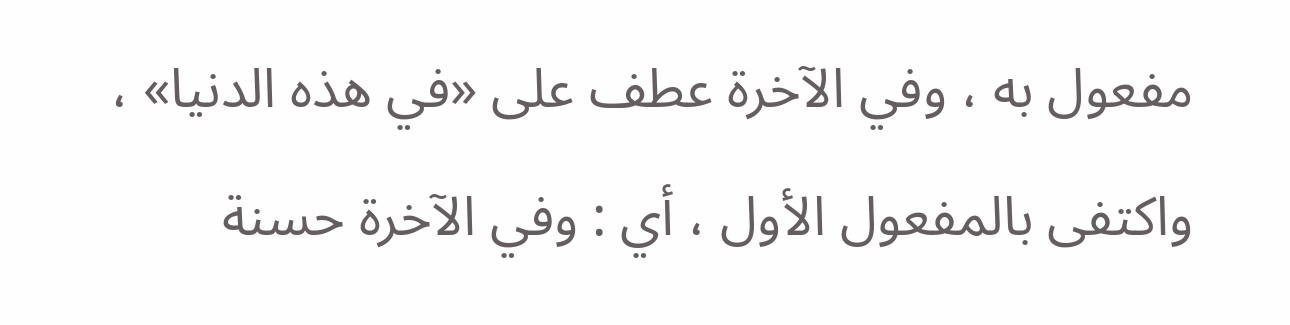مفعول به ، وفي الآخرة عطف على «في هذه الدنيا» ، واكتفى بالمفعول الأول ، أي : وفي الآخرة حسنة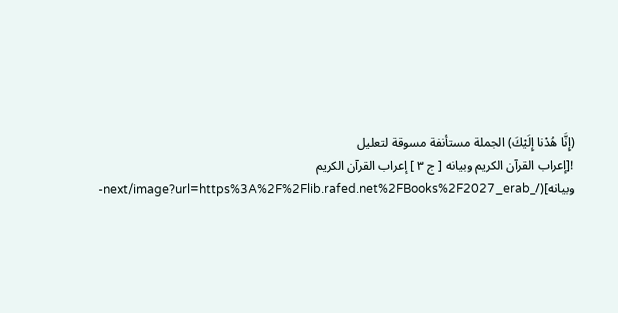(إِنَّا هُدْنا إِلَيْكَ) الجملة مستأنفة مسوقة لتعليل
![إعراب القرآن الكريم وبيانه [ ج ٣ ] إعراب القرآن الكريم وبيانه](/_next/image?url=https%3A%2F%2Flib.rafed.net%2FBooks%2F2027_erab-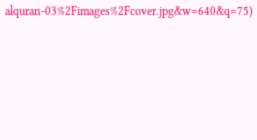alquran-03%2Fimages%2Fcover.jpg&w=640&q=75)